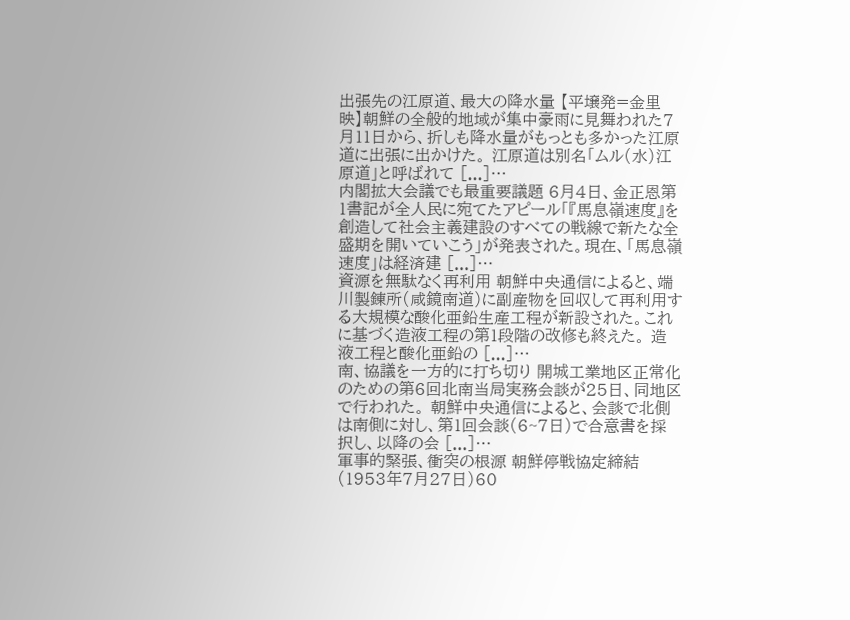出張先の江原道、最大の降水量 【平壌発=金里映】朝鮮の全般的地域が集中豪雨に見舞われた7月11日から、折しも降水量がもっとも多かった江原道に出張に出かけた。 江原道は別名「ムル(水)江原道」と呼ばれて [...]…
内閣拡大会議でも最重要議題 6月4日、金正恩第1書記が全人民に宛てたアピール「『馬息嶺速度』を創造して社会主義建設のすべての戦線で新たな全盛期を開いていこう」が発表された。現在、「馬息嶺速度」は経済建 [...]…
資源を無駄なく再利用 朝鮮中央通信によると、端川製錬所(咸鏡南道)に副産物を回収して再利用する大規模な酸化亜鉛生産工程が新設された。これに基づく造液工程の第1段階の改修も終えた。 造液工程と酸化亜鉛の [...]…
南、協議を一方的に打ち切り 開城工業地区正常化のための第6回北南当局実務会談が25日、同地区で行われた。 朝鮮中央通信によると、会談で北側は南側に対し、第1回会談(6~7日)で合意書を採択し、以降の会 [...]…
軍事的緊張、衝突の根源 朝鮮停戦協定締結(1953年7月27日)60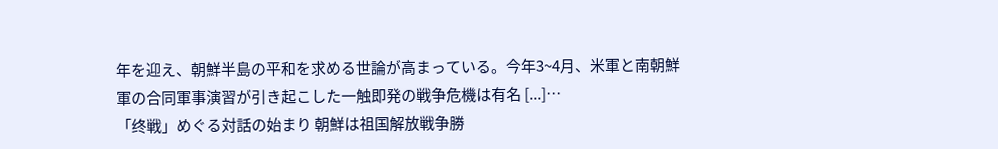年を迎え、朝鮮半島の平和を求める世論が高まっている。今年3~4月、米軍と南朝鮮軍の合同軍事演習が引き起こした一触即発の戦争危機は有名 [...]…
「终戦」めぐる対話の始まり 朝鮮は祖国解放戦争勝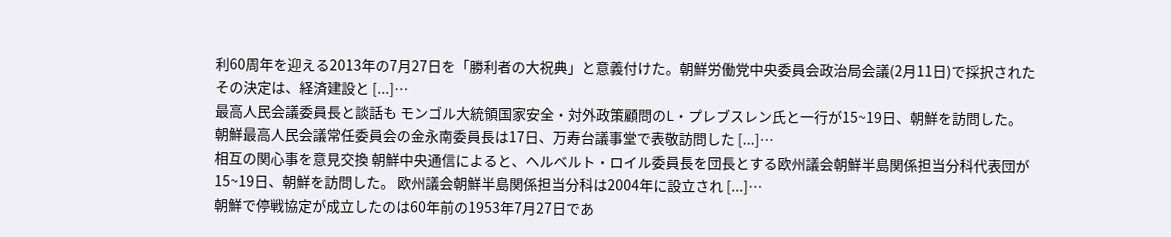利60周年を迎える2013年の7月27日を「勝利者の大祝典」と意義付けた。朝鮮労働党中央委員会政治局会議(2月11日)で採択されたその決定は、経済建設と [...]…
最高人民会議委員長と談話も モンゴル大統領国家安全・対外政策顧問のL・プレブスレン氏と一行が15~19日、朝鮮を訪問した。 朝鮮最高人民会議常任委員会の金永南委員長は17日、万寿台議事堂で表敬訪問した [...]…
相互の関心事を意見交換 朝鮮中央通信によると、ヘルベルト・ロイル委員長を団長とする欧州議会朝鮮半島関係担当分科代表団が15~19日、朝鮮を訪問した。 欧州議会朝鮮半島関係担当分科は2004年に設立され [...]…
朝鮮で停戦協定が成立したのは60年前の1953年7月27日であ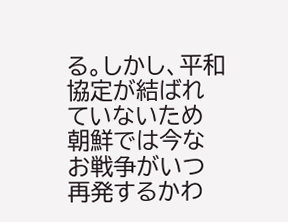る。しかし、平和協定が結ばれていないため朝鮮では今なお戦争がいつ再発するかわ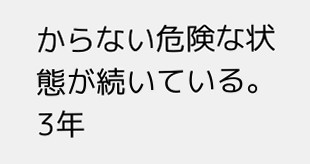からない危険な状態が続いている。 3年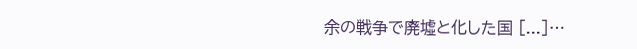余の戦争で廃墟と化した国 [...]…